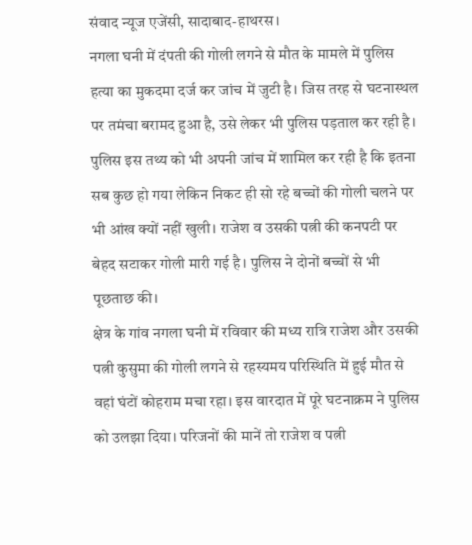संवाद न्यूज एजेंसी, सादाबाद-हाथरस।
नगला घनी में दंपती की गोली लगने से मौत के मामले में पुलिस हत्या का मुकदमा दर्ज कर जांच में जुटी है। जिस तरह से घटनास्थल पर तमंचा बरामद हुआ है, उसे लेकर भी पुलिस पड़ताल कर रही है। पुलिस इस तथ्य को भी अपनी जांच में शामिल कर रही है कि इतना सब कुछ हो गया लेकिन निकट ही सो रहे बच्चों की गोली चलने पर भी आंख क्यों नहीं खुली। राजेश व उसकी पत्नी की कनपटी पर बेहद सटाकर गोली मारी गई है। पुलिस ने दोनों बच्चों से भी पूछताछ की।
क्षेत्र के गांव नगला घनी में रविवार की मध्य रात्रि राजेश और उसकी पत्नी कुसुमा की गोली लगने से रहस्यमय परिस्थिति में हुई मौत से वहां घंटों कोहराम मचा रहा। इस वारदात में पूरे घटनाक्रम ने पुलिस को उलझा दिया। परिजनों की मानें तो राजेश व पत्नी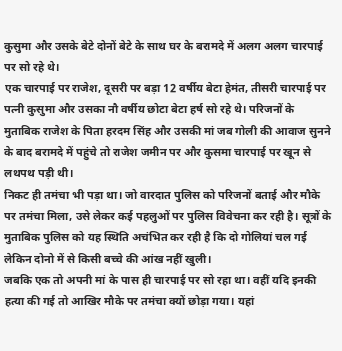कुसुमा और उसके बेटे दोनों बेटे के साथ घर के बरामदे में अलग अलग चारपाई पर सो रहे थे।
एक चारपाई पर राजेश, दूसरी पर बड़ा 12 वर्षीय बेटा हेमंत, तीसरी चारपाई पर पत्नी कुसुमा और उसका नौ वर्षीय छोटा बेटा हर्ष सो रहे थे। परिजनों के मुताबिक राजेश के पिता हरदम सिंह और उसकी मां जब गोली की आवाज सुनने के बाद बरामदे में पहुंचे तो राजेश जमीन पर और कुसमा चारपाई पर खून से लथपथ पड़ी थी।
निकट ही तमंचा भी पड़ा था। जो वारदात पुलिस को परिजनों बताई और मौके पर तमंचा मिला, उसे लेकर कई पहलुओं पर पुलिस विवेचना कर रही है। सूत्रों के मुताबिक पुलिस को यह स्थिति अचंभित कर रही है कि दो गोलियां चल गई लेकिन दोनो में से किसी बच्चे की आंख नहीं खुली।
जबकि एक तो अपनी मां के पास ही चारपाई पर सो रहा था। वहीं यदि इनकी हत्या की गई तो आखिर मौके पर तमंचा क्यों छोड़ा गया। यहां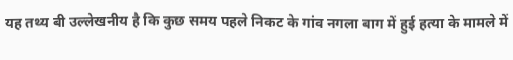यह तथ्य बी उल्लेखनीय है कि कुछ समय पहले निकट के गांव नगला बाग में हुई हत्या के मामले में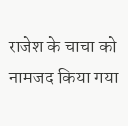राजेश के चाचा को नामजद किया गया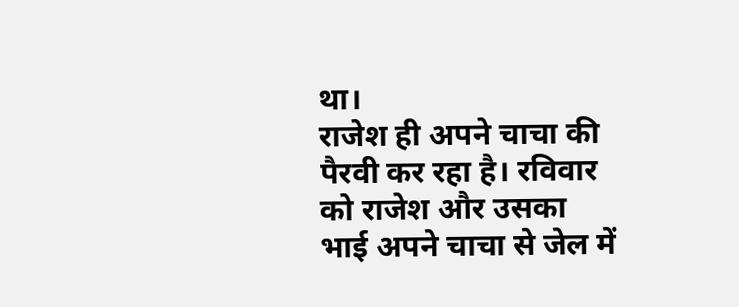था।
राजेश ही अपने चाचा की पैरवी कर रहा है। रविवार को राजेश और उसका भाई अपने चाचा से जेल में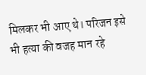मिलकर भी आए थे। परिजन इसे भी हत्या की वजह मान रहे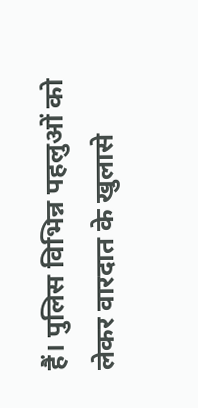हैं। पुलिस विभिन्न पहलुओं को लेकर वारदात के खुलासे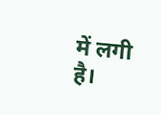में लगी है।